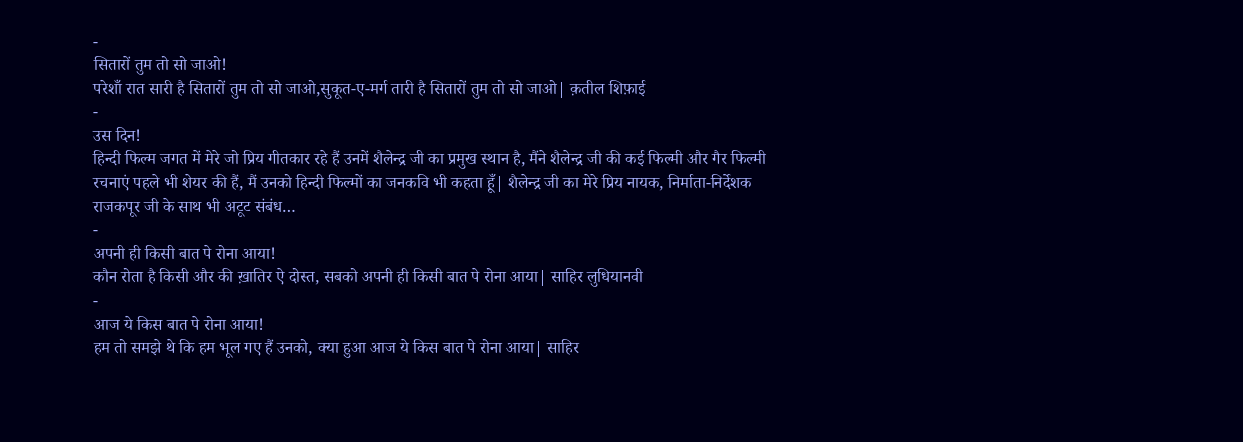-
सितारों तुम तो सो जाओ!
परेशाँ रात सारी है सितारों तुम तो सो जाओ,सुकूत-ए-मर्ग तारी है सितारों तुम तो सो जाओ| क़तील शिफ़ाई
-
उस दिन!
हिन्दी फिल्म जगत में मेरे जो प्रिय गीतकार रहे हैं उनमें शैलेन्द्र जी का प्रमुख स्थान है, मैंने शैलेन्द्र जी की कई फिल्मी और गैर फिल्मी रचनाएं पहले भी शेयर की हैं, मैं उनको हिन्दी फिल्मों का जनकवि भी कहता हूँ| शैलेन्द्र जी का मेरे प्रिय नायक, निर्माता-निर्देशक राजकपूर जी के साथ भी अटूट संबंध…
-
अपनी ही किसी बात पे रोना आया!
कौन रोता है किसी और की ख़ातिर ऐ दोस्त, सबको अपनी ही किसी बात पे रोना आया| साहिर लुधियानवी
-
आज ये किस बात पे रोना आया!
हम तो समझे थे कि हम भूल गए हैं उनको, क्या हुआ आज ये किस बात पे रोना आया| साहिर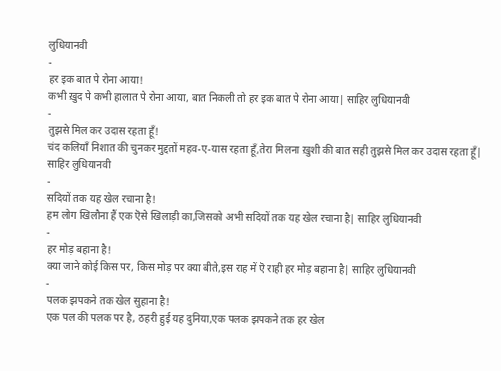लुधियानवी
-
हर इक बात पे रोना आया!
कभी ख़ुद पे कभी हालात पे रोना आया, बात निकली तो हर इक बात पे रोना आया| साहिर लुधियानवी
-
तुझसे मिल कर उदास रहता हूँ!
चंद कलियाँ निशात की चुनकर मुद्दतों महव-ए-यास रहता हूँ,तेरा मिलना ख़ुशी की बात सही तुझसे मिल कर उदास रहता हूँ| साहिर लुधियानवी
-
सदियों तक यह खेल रचाना है!
हम लोग खिलौना हैं एक ऎसे खिलाड़ी का,जिसको अभी सदियों तक यह खेल रचाना है| साहिर लुधियानवी
-
हर मोड़ बहाना है!
क्या जाने कोई किस पर, किस मोड़ पर क्या बीते,इस राह में ऎ राही हर मोड़ बहाना है| साहिर लुधियानवी
-
पलक झपकने तक खेल सुहाना है!
एक पल की पलक पर है, ठहरी हुई यह दुनिया,एक पलक झपकने तक हर खेल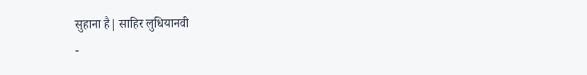सुहाना है| साहिर लुधियानवी
-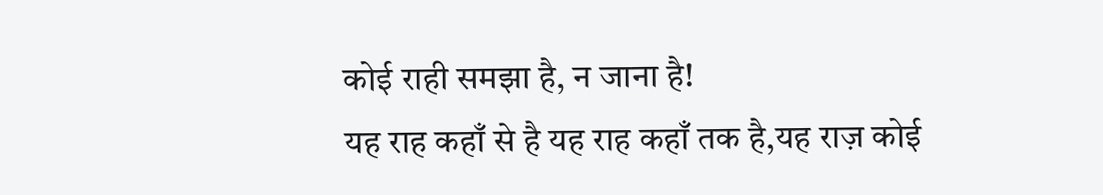कोई राही समझा है, न जाना है!
यह राह कहाँ से है यह राह कहाँ तक है,यह राज़ कोई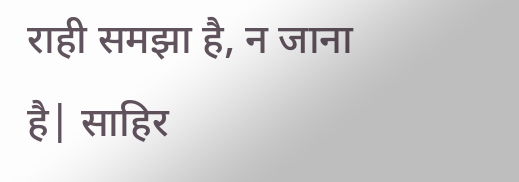राही समझा है, न जाना है| साहिर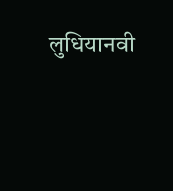लुधियानवी